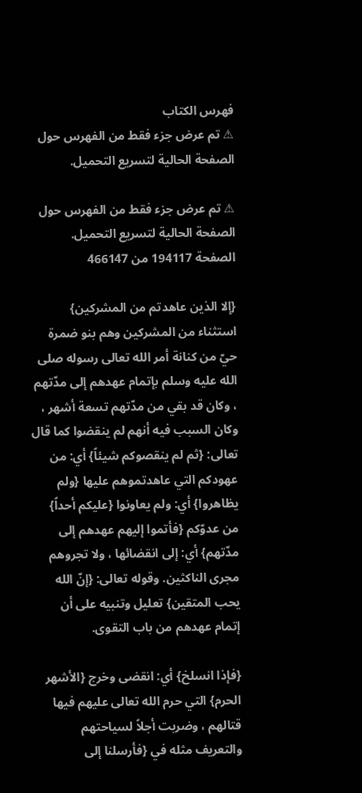فهرس الكتاب
⚠ تم عرض جزء فقط من الفهرس حول الصفحة الحالية لتسريع التحميل.

⚠ تم عرض جزء فقط من الفهرس حول الصفحة الحالية لتسريع التحميل.
الصفحة 194117 من 466147

{إلا الذين عاهدتم من المشركين} استثناء من المشركين وهم بنو ضمرة حيّ من كنانة أمر الله تعالى رسوله صلى الله عليه وسلم بإتمام عهدهم إلى مدّتهم ، وكان قد بقي من مدّتهم تسعة أشهر ، وكان السبب فيه أنهم لم ينقضوا كما قال تعالى: {ثم لم ينقصوكم شيئاً} أي: من عهودكم التي عاهدتموهم عليها {ولم يظاهروا} أي: ولم يعاونوا {عليكم أحداً} من عدوّكم {فأتموا إليهم عهدهم إلى مدّتهم} أي: إلى انقضائها ، ولا تجروهم مجرى الناكثين. وقوله تعالى: {إنّ الله يحب المتقين} تعليل وتنبيه على أن إتمام عهدهم من باب التقوى.

{فإذا انسلخ} أي: انقضى وخرج {الأشهر الحرم} التي حرم الله تعالى عليهم فيها قتالهم ، وضربت أجلاً لسياحتهم والتعريف مثله في {فأرسلنا إلى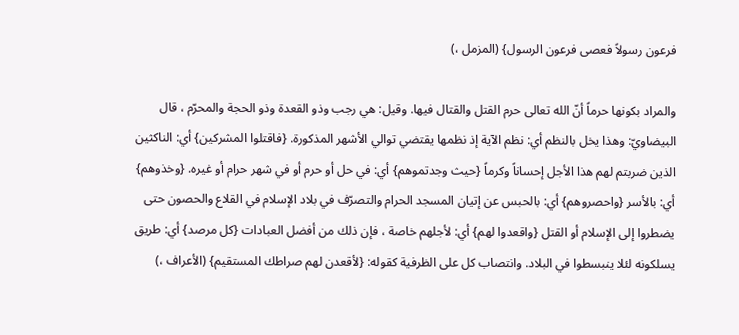فرعون رسولاً فعصى فرعون الرسول} (المزمل ،)

والمراد بكونها حرماً أنّ الله تعالى حرم القتل والقتال فيها. وقيل: هي رجب وذو القعدة وذو الحجة والمحرّم ، قال البيضاويّ: وهذا يخل بالنظم أي: نظم الآية إذ نظمها يقتضي توالي الأشهر المذكورة. {فاقتلوا المشركين} أي: الناكثين الذين ضربتم لهم هذا الأجل إحساناً وكرماً {حيث وجدتموهم} أي: في حل أو حرم أو في شهر حرام أو غيره. {وخذوهم} أي: بالأسر {واحصروهم} أي: بالحبس عن إتيان المسجد الحرام والتصرّف في بلاد الإسلام في القلاع والحصون حتى يضطروا إلى الإسلام أو القتل {واقعدوا لهم} أي: لأجلهم خاصة ، فإن ذلك من أفضل العبادات {كل مرصد} أي: طريق يسلكونه لئلا ينبسطوا في البلاد. وانتصاب كل على الظرفية كقوله: {لأقعدن لهم صراطك المستقيم} (الأعراف ،)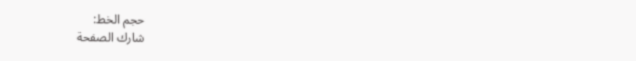حجم الخط:
شارك الصفحة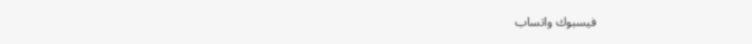فيسبوك واتساب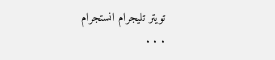تويتر تليجرام انستجرام
. . .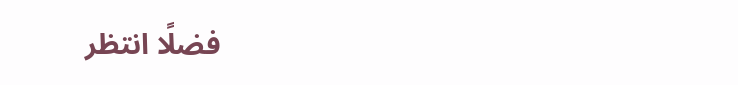فضلًا انتظر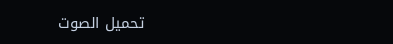تحميل الصوت